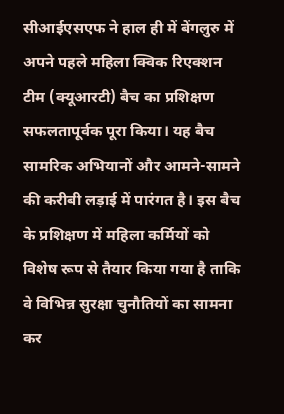सीआईएसएफ ने हाल ही में बेंगलुरु में अपने पहले महिला क्विक रिएक्शन टीम (क्यूआरटी) बैच का प्रशिक्षण सफलतापूर्वक पूरा किया। यह बैच सामरिक अभियानों और आमने-सामने की करीबी लड़ाई में पारंगत है। इस बैच के प्रशिक्षण में महिला कर्मियों को विशेष रूप से तैयार किया गया है ताकि वे विभिन्न सुरक्षा चुनौतियों का सामना कर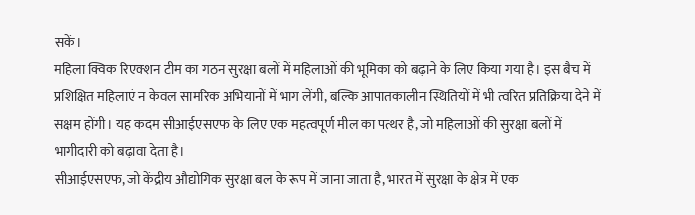सकें।
महिला क्विक रिएक्शन टीम का गठन सुरक्षा बलों में महिलाओं की भूमिका को बढ़ाने के लिए किया गया है। इस बैच में प्रशिक्षित महिलाएं न केवल सामरिक अभियानों में भाग लेंगी, बल्कि आपातकालीन स्थितियों में भी त्वरित प्रतिक्रिया देने में सक्षम होंगी। यह कदम सीआईएसएफ के लिए एक महत्वपूर्ण मील का पत्थर है, जो महिलाओं की सुरक्षा बलों में भागीदारी को बढ़ावा देता है।
सीआईएसएफ, जो केंद्रीय औद्योगिक सुरक्षा बल के रूप में जाना जाता है, भारत में सुरक्षा के क्षेत्र में एक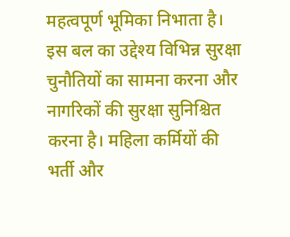महत्वपूर्ण भूमिका निभाता है। इस बल का उद्देश्य विभिन्न सुरक्षा चुनौतियों का सामना करना और नागरिकों की सुरक्षा सुनिश्चित करना है। महिला कर्मियों की भर्ती और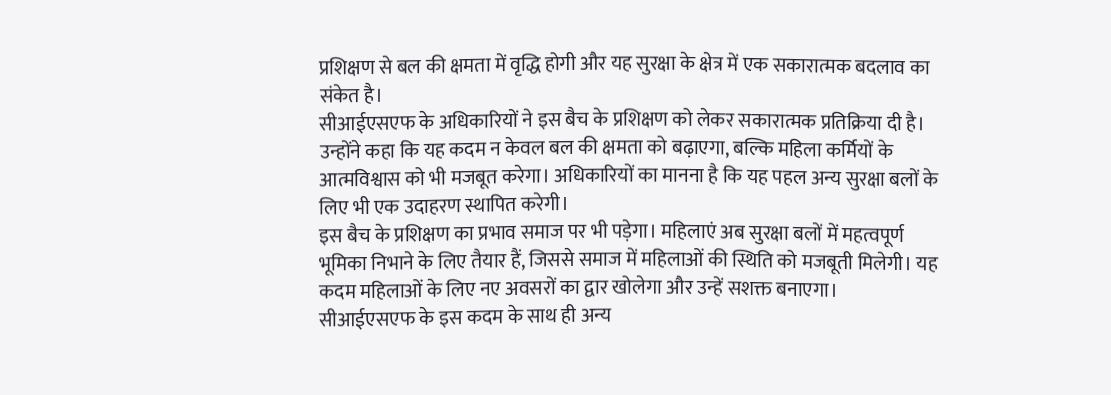प्रशिक्षण से बल की क्षमता में वृद्धि होगी और यह सुरक्षा के क्षेत्र में एक सकारात्मक बदलाव का संकेत है।
सीआईएसएफ के अधिकारियों ने इस बैच के प्रशिक्षण को लेकर सकारात्मक प्रतिक्रिया दी है। उन्होंने कहा कि यह कदम न केवल बल की क्षमता को बढ़ाएगा, बल्कि महिला कर्मियों के आत्मविश्वास को भी मजबूत करेगा। अधिकारियों का मानना है कि यह पहल अन्य सुरक्षा बलों के लिए भी एक उदाहरण स्थापित करेगी।
इस बैच के प्रशिक्षण का प्रभाव समाज पर भी पड़ेगा। महिलाएं अब सुरक्षा बलों में महत्वपूर्ण भूमिका निभाने के लिए तैयार हैं, जिससे समाज में महिलाओं की स्थिति को मजबूती मिलेगी। यह कदम महिलाओं के लिए नए अवसरों का द्वार खोलेगा और उन्हें सशक्त बनाएगा।
सीआईएसएफ के इस कदम के साथ ही अन्य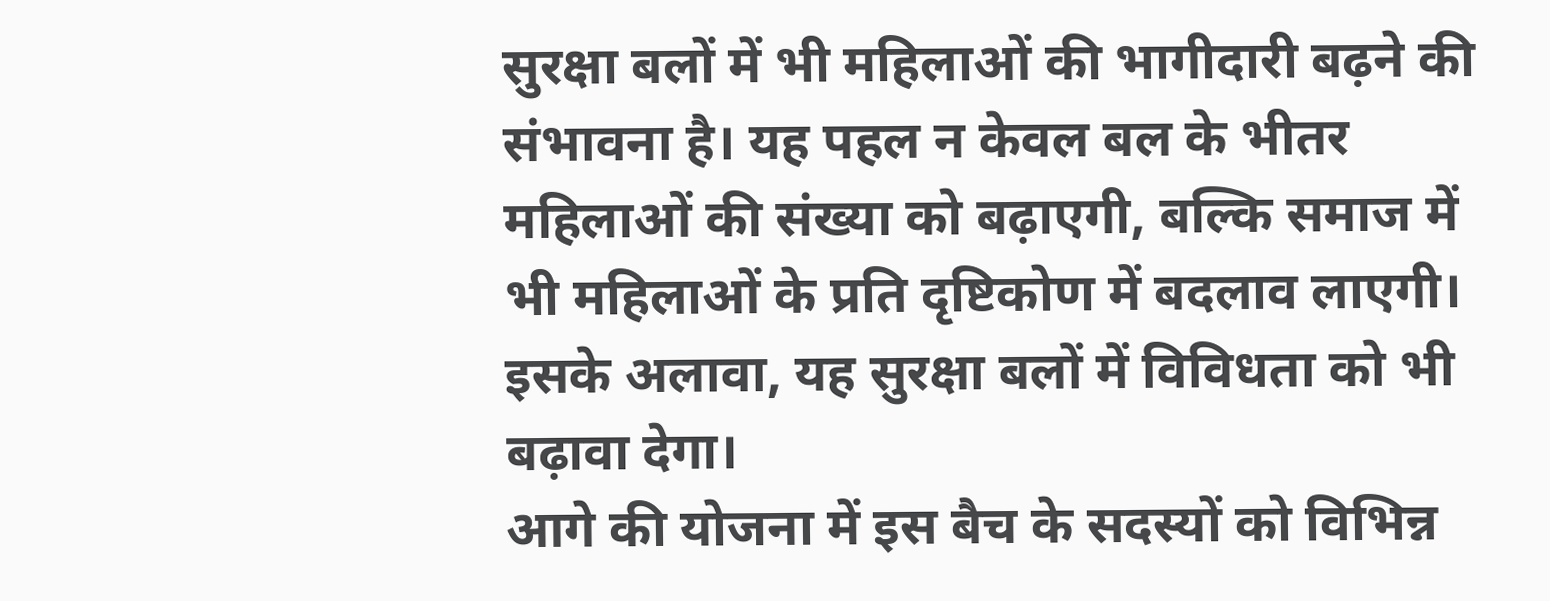सुरक्षा बलों में भी महिलाओं की भागीदारी बढ़ने की संभावना है। यह पहल न केवल बल के भीतर महिलाओं की संख्या को बढ़ाएगी, बल्कि समाज में भी महिलाओं के प्रति दृष्टिकोण में बदलाव लाएगी। इसके अलावा, यह सुरक्षा बलों में विविधता को भी बढ़ावा देगा।
आगे की योजना में इस बैच के सदस्यों को विभिन्न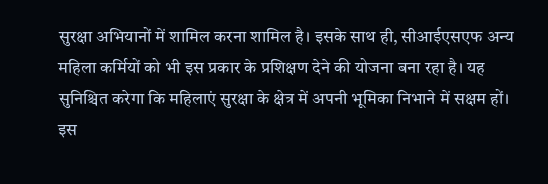सुरक्षा अभियानों में शामिल करना शामिल है। इसके साथ ही, सीआईएसएफ अन्य महिला कर्मियों को भी इस प्रकार के प्रशिक्षण देने की योजना बना रहा है। यह सुनिश्चित करेगा कि महिलाएं सुरक्षा के क्षेत्र में अपनी भूमिका निभाने में सक्षम हों।
इस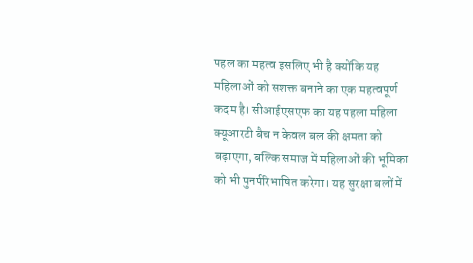पहल का महत्व इसलिए भी है क्योंकि यह महिलाओं को सशक्त बनाने का एक महत्वपूर्ण कदम है। सीआईएसएफ का यह पहला महिला क्यूआरटी बैच न केवल बल की क्षमता को बढ़ाएगा, बल्कि समाज में महिलाओं की भूमिका को भी पुनर्परिभाषित करेगा। यह सुरक्षा बलों में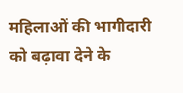महिलाओं की भागीदारी को बढ़ावा देने के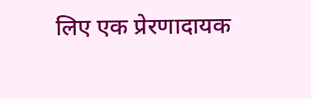लिए एक प्रेरणादायक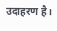उदाहरण है।